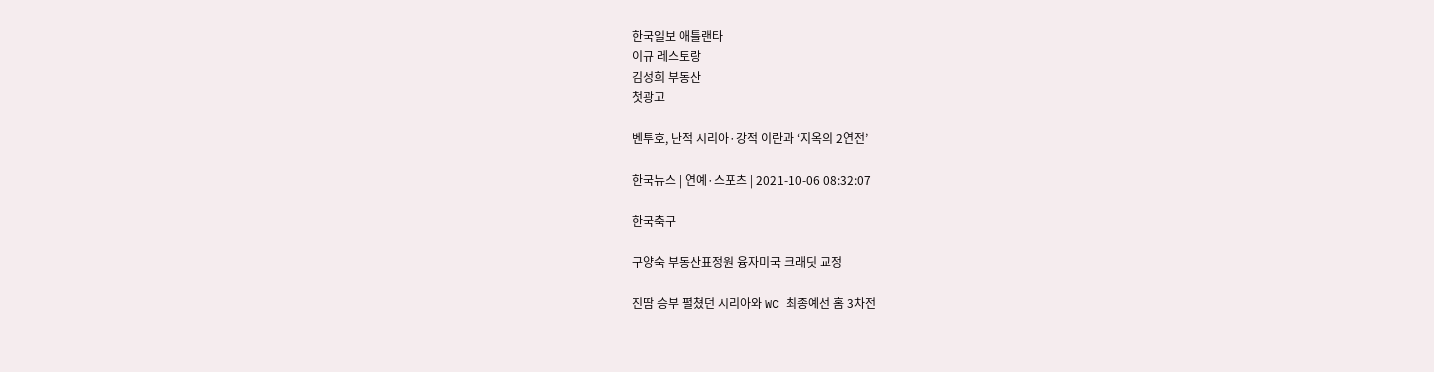한국일보 애틀랜타
이규 레스토랑
김성희 부동산
첫광고

벤투호, 난적 시리아·강적 이란과 ‘지옥의 2연전’

한국뉴스 | 연예·스포츠 | 2021-10-06 08:32:07

한국축구

구양숙 부동산표정원 융자미국 크래딧 교정

진땀 승부 펼쳤던 시리아와 WC 최종예선 홈 3차전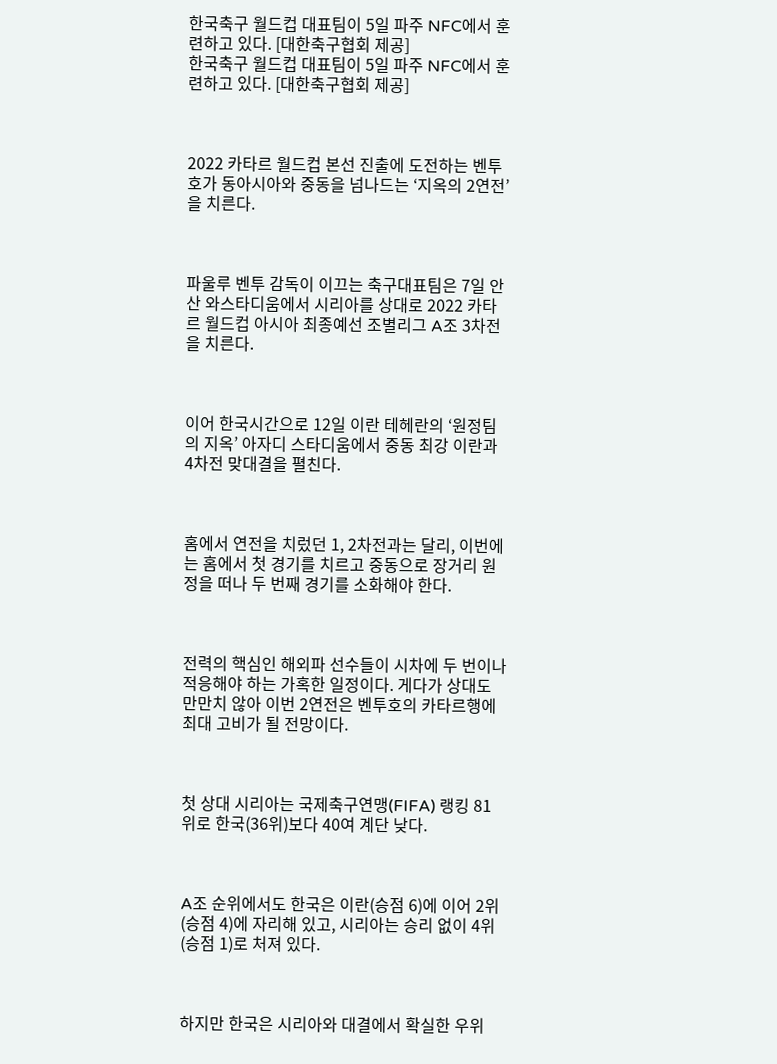한국축구 월드컵 대표팀이 5일 파주 NFC에서 훈련하고 있다. [대한축구협회 제공]
한국축구 월드컵 대표팀이 5일 파주 NFC에서 훈련하고 있다. [대한축구협회 제공]



2022 카타르 월드컵 본선 진출에 도전하는 벤투호가 동아시아와 중동을 넘나드는 ‘지옥의 2연전’을 치른다.



파울루 벤투 감독이 이끄는 축구대표팀은 7일 안산 와스타디움에서 시리아를 상대로 2022 카타르 월드컵 아시아 최종예선 조별리그 A조 3차전을 치른다.



이어 한국시간으로 12일 이란 테헤란의 ‘원정팀의 지옥’ 아자디 스타디움에서 중동 최강 이란과 4차전 맞대결을 펼친다.



홈에서 연전을 치렀던 1, 2차전과는 달리, 이번에는 홈에서 첫 경기를 치르고 중동으로 장거리 원정을 떠나 두 번째 경기를 소화해야 한다.



전력의 핵심인 해외파 선수들이 시차에 두 번이나 적응해야 하는 가혹한 일정이다. 게다가 상대도 만만치 않아 이번 2연전은 벤투호의 카타르행에 최대 고비가 될 전망이다.



첫 상대 시리아는 국제축구연맹(FIFA) 랭킹 81위로 한국(36위)보다 40여 계단 낮다.



A조 순위에서도 한국은 이란(승점 6)에 이어 2위(승점 4)에 자리해 있고, 시리아는 승리 없이 4위(승점 1)로 처져 있다.



하지만 한국은 시리아와 대결에서 확실한 우위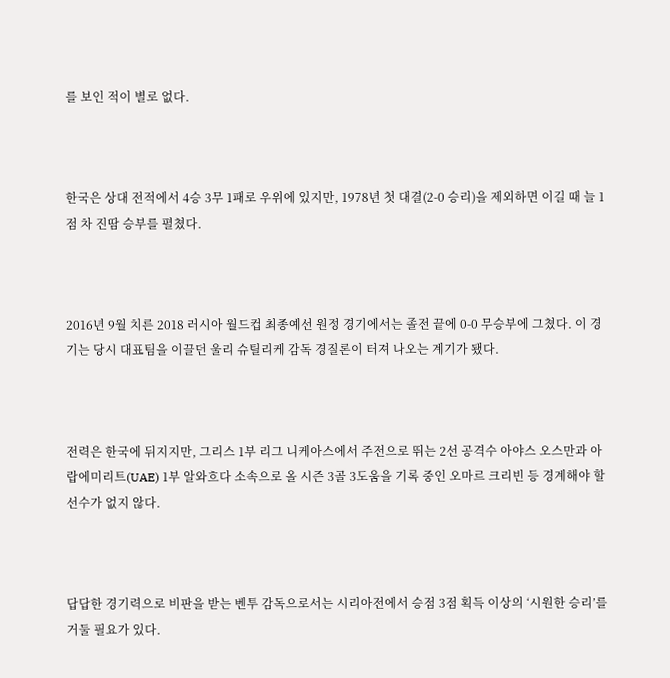를 보인 적이 별로 없다.



한국은 상대 전적에서 4승 3무 1패로 우위에 있지만, 1978년 첫 대결(2-0 승리)을 제외하면 이길 때 늘 1점 차 진땀 승부를 펼쳤다.



2016년 9월 치른 2018 러시아 월드컵 최종예선 원정 경기에서는 졸전 끝에 0-0 무승부에 그쳤다. 이 경기는 당시 대표팀을 이끌던 울리 슈틸리케 감독 경질론이 터져 나오는 계기가 됐다.



전력은 한국에 뒤지지만, 그리스 1부 리그 니케아스에서 주전으로 뛰는 2선 공격수 아야스 오스만과 아랍에미리트(UAE) 1부 알와흐다 소속으로 올 시즌 3골 3도움을 기록 중인 오마르 크리빈 등 경계해야 할 선수가 없지 않다.



답답한 경기력으로 비판을 받는 벤투 감독으로서는 시리아전에서 승점 3점 획득 이상의 ‘시원한 승리’를 거둘 필요가 있다.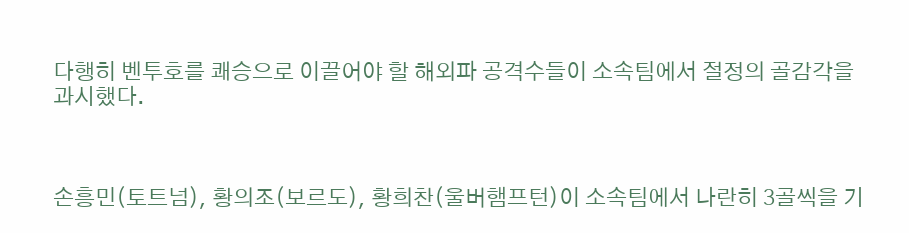다행히 벤투호를 쾌승으로 이끌어야 할 해외파 공격수들이 소속팀에서 절정의 골감각을 과시했다.



손흥민(토트넘), 황의조(보르도), 황희찬(울버햄프턴)이 소속팀에서 나란히 3골씩을 기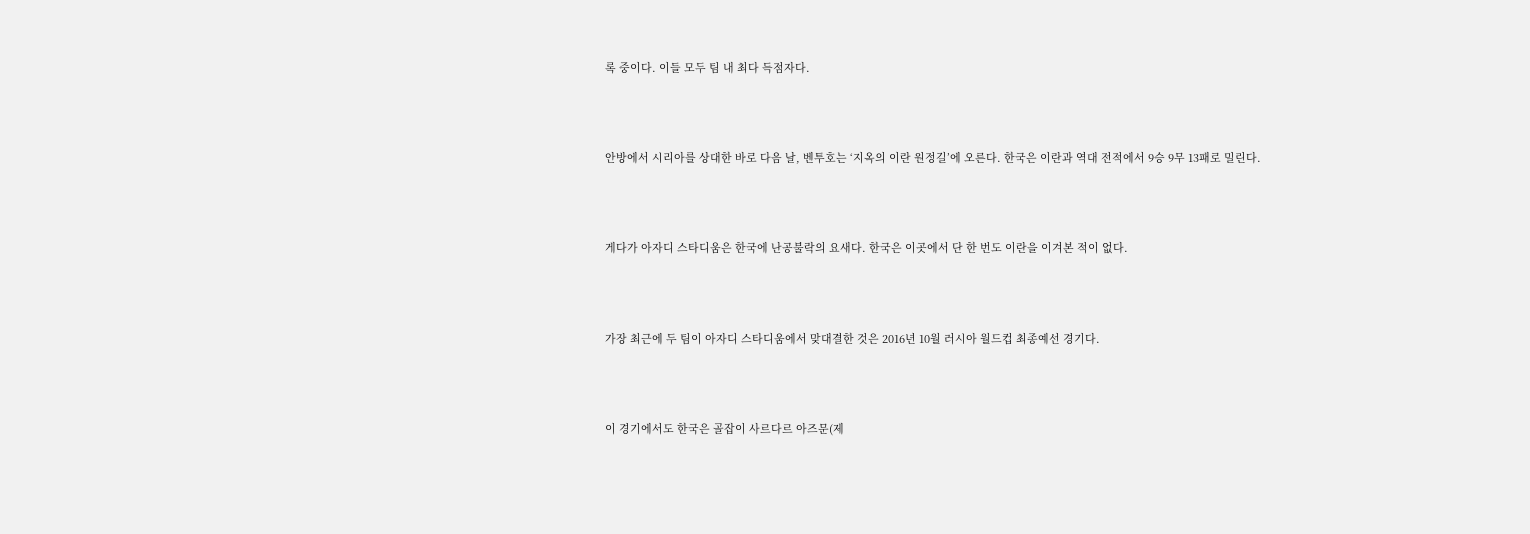록 중이다. 이들 모두 팀 내 최다 득점자다.



안방에서 시리아를 상대한 바로 다음 날, 벤투호는 ‘지옥의 이란 원정길’에 오른다. 한국은 이란과 역대 전적에서 9승 9무 13패로 밀린다.



게다가 아자디 스타디움은 한국에 난공불락의 요새다. 한국은 이곳에서 단 한 번도 이란을 이겨본 적이 없다.



가장 최근에 두 팀이 아자디 스타디움에서 맞대결한 것은 2016년 10월 러시아 월드컵 최종예선 경기다.



이 경기에서도 한국은 골잡이 사르다르 아즈문(제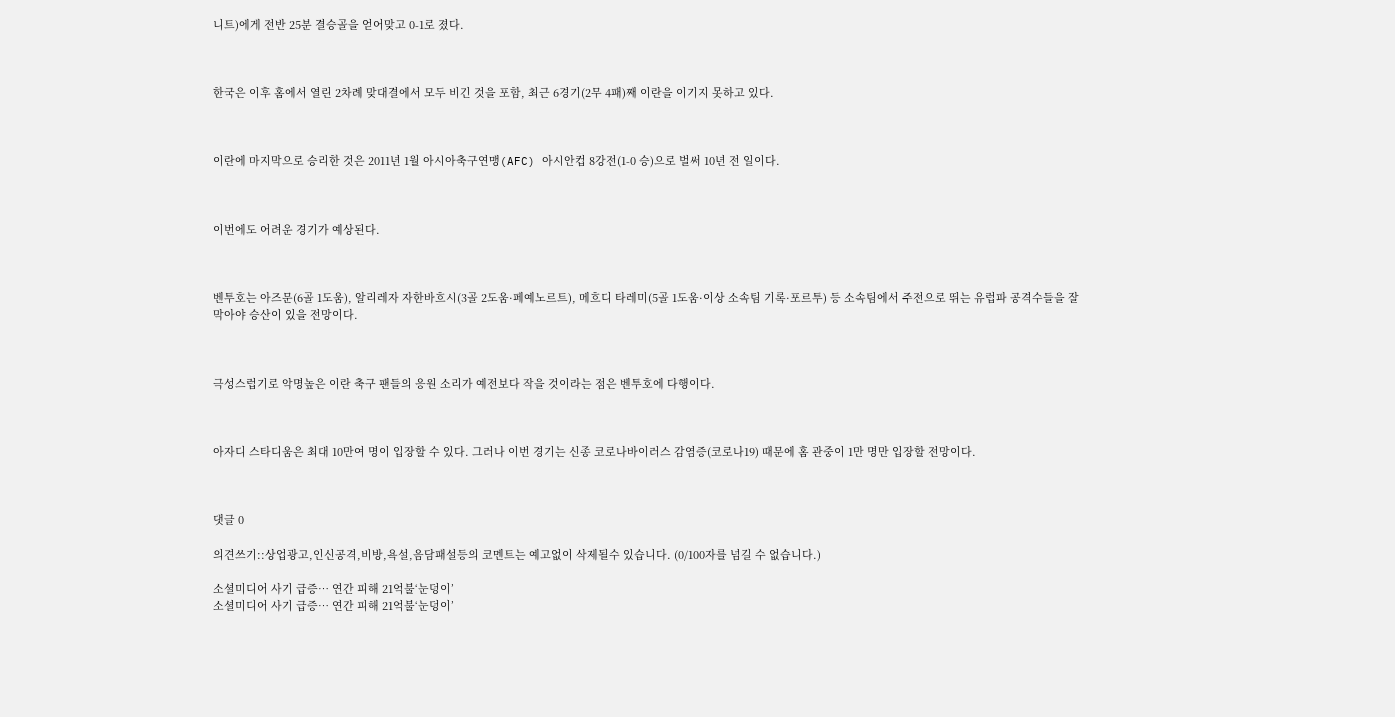니트)에게 전반 25분 결승골을 얻어맞고 0-1로 졌다.



한국은 이후 홈에서 열린 2차례 맞대결에서 모두 비긴 것을 포함, 최근 6경기(2무 4패)째 이란을 이기지 못하고 있다.



이란에 마지막으로 승리한 것은 2011년 1월 아시아축구연맹(AFC) 아시안컵 8강전(1-0 승)으로 벌써 10년 전 일이다.



이번에도 어려운 경기가 예상된다.



벤투호는 아즈문(6골 1도움), 알리레자 자한바흐시(3골 2도움·페예노르트), 메흐디 타레미(5골 1도움·이상 소속팀 기록·포르투) 등 소속팀에서 주전으로 뛰는 유럽파 공격수들을 잘 막아야 승산이 있을 전망이다.



극성스럽기로 악명높은 이란 축구 팬들의 응원 소리가 예전보다 작을 것이라는 점은 벤투호에 다행이다.



아자디 스타디움은 최대 10만여 명이 입장할 수 있다. 그러나 이번 경기는 신종 코로나바이러스 감염증(코로나19) 때문에 홈 관중이 1만 명만 입장할 전망이다.



댓글 0

의견쓰기::상업광고,인신공격,비방,욕설,음담패설등의 코멘트는 예고없이 삭제될수 있습니다. (0/100자를 넘길 수 없습니다.)

소셜미디어 사기 급증… 연간 피해 21억불‘눈덩이’
소셜미디어 사기 급증… 연간 피해 21억불‘눈덩이’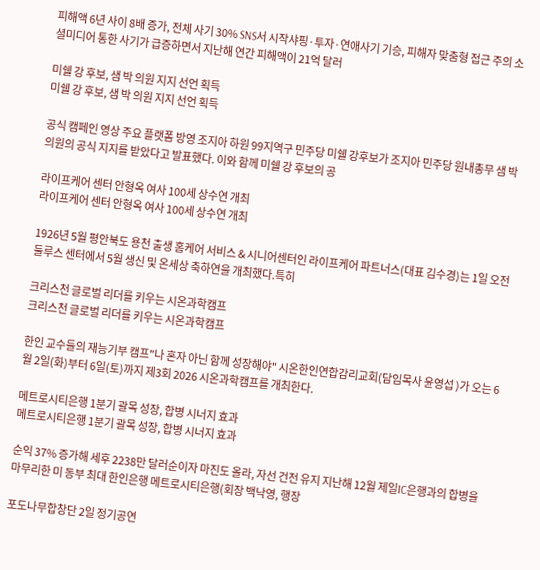피해액 6년 사이 8배 증가, 전체 사기 30% SNS서 시작샤핑·투자·연애사기 기승, 피해자 맞춤형 접근 주의 소셜미디어 통한 사기가 급증하면서 지난해 연간 피해액이 21억 달러

미쉘 강 후보, 샘 박 의원 지지 선언 획득
미쉘 강 후보, 샘 박 의원 지지 선언 획득

공식 캠페인 영상 주요 플랫폼 방영 조지아 하원 99지역구 민주당 미쉘 강후보가 조지아 민주당 원내총무 샘 박 의원의 공식 지지를 받았다고 발표했다. 이와 함께 미쉘 강 후보의 공

라이프케어 센터 안형옥 여사 100세 상수연 개최
라이프케어 센터 안형옥 여사 100세 상수연 개최

1926년 5월 평안북도 용천 출생 홈케어 서비스 & 시니어센터인 라이프케어 파트너스(대표 김수경)는 1일 오전 둘루스 센터에서 5월 생신 및 온세상 축하연을 개최했다.특히

크리스천 글로벌 리더를 키우는 시온과학캠프
크리스천 글로벌 리더를 키우는 시온과학캠프

한인 교수들의 재능기부 캠프"나 혼자 아닌 함께 성장해야" 시온한인연합감리교회(담임목사 윤영섭 )가 오는 6월 2일(화)부터 6일(토)까지 제3회 2026 시온과학캠프를 개최한다.

메트로시티은행 1분기 괄목 성장, 합병 시너지 효과
메트로시티은행 1분기 괄목 성장, 합병 시너지 효과

순익 37% 증가해 세후 2238만 달러순이자 마진도 올라, 자선 건전 유지 지난해 12월 제일IC은행과의 합병을 마무리한 미 동부 최대 한인은행 메트로시티은행(회장 백낙영, 행장

포도나무합창단 2일 정기공연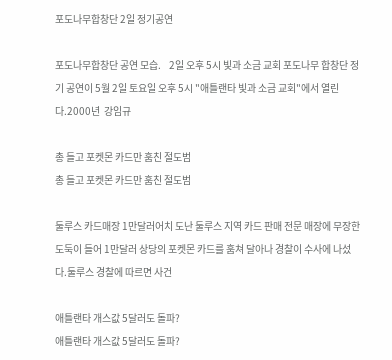포도나무합창단 2일 정기공연

포도나무합창단 공연 모습.    2일 오후 5시 빛과 소금 교회 포도나무 합창단 정기 공연이 5월 2일 토요일 오후 5시 "애틀랜타 빛과 소금 교회"에서 열린다.2000년  강임규

총 들고 포켓몬 카드만 훔친 절도범
총 들고 포켓몬 카드만 훔친 절도범

둘루스 카드매장 1만달러어치 도난 둘루스 지역 카드 판매 전문 매장에 무장한 도둑이 들어 1만달러 상당의 포켓몬 카드를 훔쳐 달아나 경찰이 수사에 나섰다.둘루스 경찰에 따르면 사건

애틀랜타 개스값 5달러도 돌파?
애틀랜타 개스값 5달러도 돌파?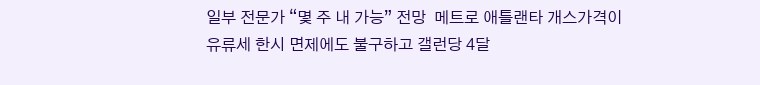일부 전문가 “몇 주 내 가능” 전망  메트로 애틀랜타 개스가격이 유류세 한시 면제에도 불구하고 갤런당 4달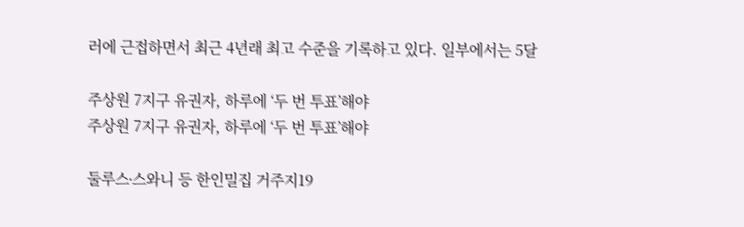러에 근접하면서 최근 4년래 최고 수준을 기록하고 있다. 일부에서는 5달

주상원 7지구 유권자, 하루에 ‘두 번 투표’해야
주상원 7지구 유권자, 하루에 ‘두 번 투표’해야

둘루스∙스와니 등 한인밀집 거주지19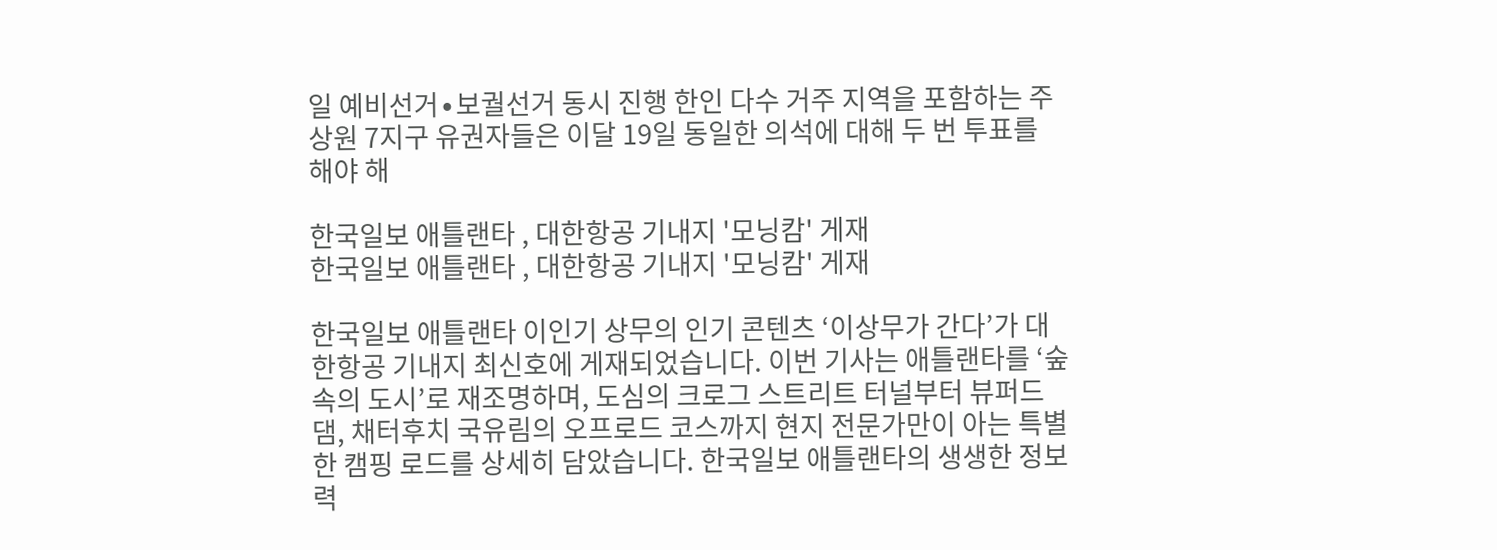일 예비선거∙보궐선거 동시 진행 한인 다수 거주 지역을 포함하는 주상원 7지구 유권자들은 이달 19일 동일한 의석에 대해 두 번 투표를 해야 해

한국일보 애틀랜타 , 대한항공 기내지 '모닝캄' 게재
한국일보 애틀랜타 , 대한항공 기내지 '모닝캄' 게재

한국일보 애틀랜타 이인기 상무의 인기 콘텐츠 ‘이상무가 간다’가 대한항공 기내지 최신호에 게재되었습니다. 이번 기사는 애틀랜타를 ‘숲속의 도시’로 재조명하며, 도심의 크로그 스트리트 터널부터 뷰퍼드 댐, 채터후치 국유림의 오프로드 코스까지 현지 전문가만이 아는 특별한 캠핑 로드를 상세히 담았습니다. 한국일보 애틀랜타의 생생한 정보력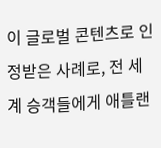이 글로벌 콘텐츠로 인정받은 사례로, 전 세계 승객들에게 애틀랜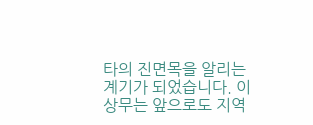타의 진면목을 알리는 계기가 되었습니다. 이 상무는 앞으로도 지역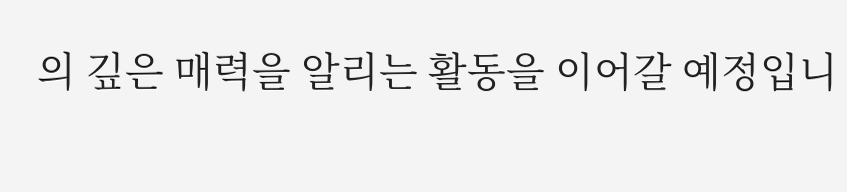의 깊은 매력을 알리는 활동을 이어갈 예정입니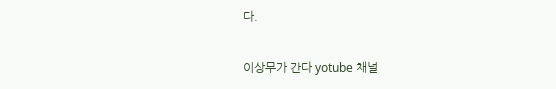다.

이상무가 간다 yotube 채널